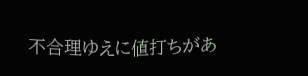不合理ゆえに値打ちがあ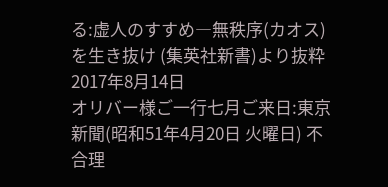る:虚人のすすめ―無秩序(カオス)を生き抜け (集英社新書)より抜粋
2017年8月14日
オリバー様ご一行七月ご来日:東京新聞(昭和51年4月20日 火曜日) 不合理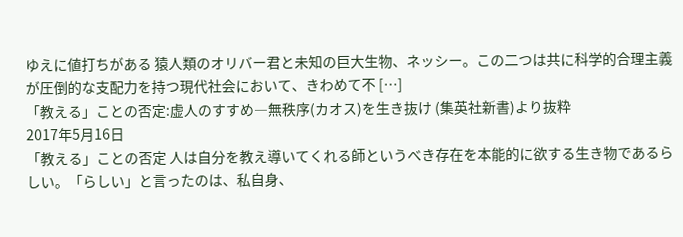ゆえに値打ちがある 猿人類のオリバー君と未知の巨大生物、ネッシー。この二つは共に科学的合理主義が圧倒的な支配力を持つ現代社会において、きわめて不 […]
「教える」ことの否定:虚人のすすめ―無秩序(カオス)を生き抜け (集英社新書)より抜粋
2017年5月16日
「教える」ことの否定 人は自分を教え導いてくれる師というべき存在を本能的に欲する生き物であるらしい。「らしい」と言ったのは、私自身、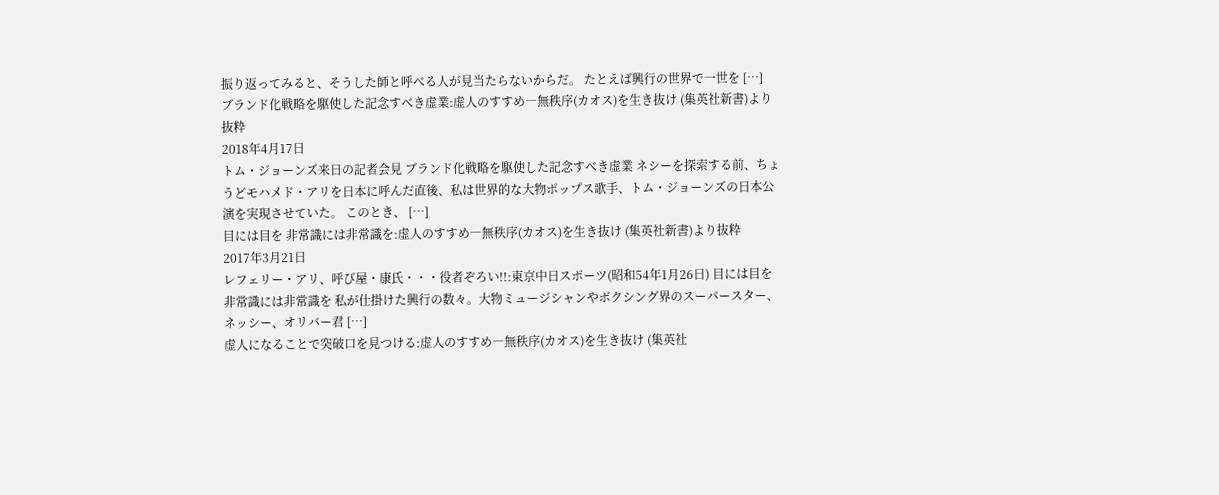振り返ってみると、そうした師と呼べる人が見当たらないからだ。 たとえば興行の世界で一世を […]
ブランド化戦略を駆使した記念すべき虚業:虚人のすすめ―無秩序(カオス)を生き抜け (集英社新書)より抜粋
2018年4月17日
トム・ジョーンズ来日の記者会見 ブランド化戦略を駆使した記念すべき虚業 ネシーを探索する前、ちょうどモハメド・アリを日本に呼んだ直後、私は世界的な大物ポップス歌手、トム・ジョーンズの日本公演を実現させていた。 このとき、 […]
目には目を 非常識には非常識を:虚人のすすめ―無秩序(カオス)を生き抜け (集英社新書)より抜粋
2017年3月21日
レフェリー・アリ、呼び屋・康氏・・・役者ぞろい!!:東京中日スポーツ(昭和54年1月26日) 目には目を 非常識には非常識を 私が仕掛けた興行の数々。大物ミュージシャンやボクシング界のスーパースター、ネッシー、オリバー君 […]
虚人になることで突破口を見つける:虚人のすすめ―無秩序(カオス)を生き抜け (集英社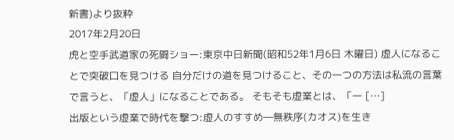新書)より抜粋
2017年2月20日
虎と空手武道家の死闘ショー:東京中日新聞(昭和52年1月6日 木曜日) 虚人になることで突破口を見つける 自分だけの道を見つけること、その一つの方法は私流の言葉で言うと、「虚人」になることである。 そもそも虚業とは、「一 […]
出版という虚業で時代を撃つ:虚人のすすめ―無秩序(カオス)を生き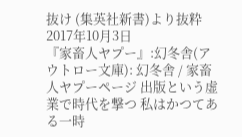抜け (集英社新書)より抜粋
2017年10月3日
『家畜人ヤプー』:幻冬舎(アウトロー文庫): 幻冬舎 / 家畜人ヤプーページ 出版という虚業で時代を撃つ 私はかつてある一時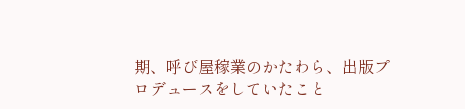期、呼び屋稼業のかたわら、出版プロデュースをしていたこと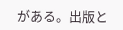がある。出版と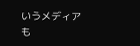いうメディアも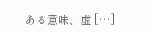ある意味、虚 […]